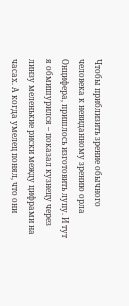Чтобы приблизить зрение обычного человека к невиданному зрению орла Онцифера, пришлось изготовить лупу. И тут я обмишурился – показал кузнецу через линзу меленькие риски между цифрами на часах. А когда умелец понял, что они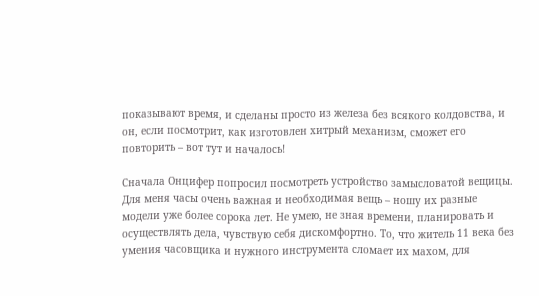показывают время, и сделаны просто из железа без всякого колдовства, и он, если посмотрит, как изготовлен хитрый механизм, сможет его повторить – вот тут и началось!

Сначала Онцифер попросил посмотреть устройство замысловатой вещицы. Для меня часы очень важная и необходимая вещь – ношу их разные модели уже более сорока лет. Не умею, не зная времени, планировать и осуществлять дела, чувствую себя дискомфортно. То, что житель 11 века без умения часовщика и нужного инструмента сломает их махом, для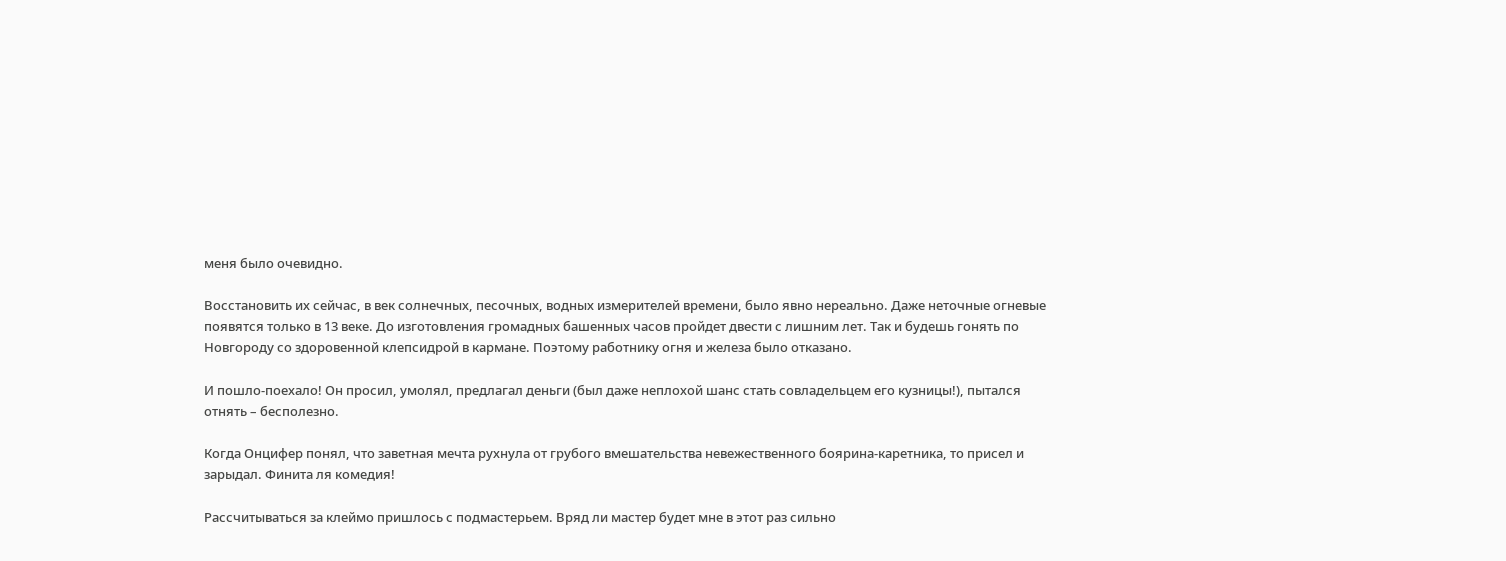меня было очевидно.

Восстановить их сейчас, в век солнечных, песочных, водных измерителей времени, было явно нереально. Даже неточные огневые появятся только в 13 веке. До изготовления громадных башенных часов пройдет двести с лишним лет. Так и будешь гонять по Новгороду со здоровенной клепсидрой в кармане. Поэтому работнику огня и железа было отказано.

И пошло-поехало! Он просил, умолял, предлагал деньги (был даже неплохой шанс стать совладельцем его кузницы!), пытался отнять – бесполезно.

Когда Онцифер понял, что заветная мечта рухнула от грубого вмешательства невежественного боярина-каретника, то присел и зарыдал. Финита ля комедия!

Рассчитываться за клеймо пришлось с подмастерьем. Вряд ли мастер будет мне в этот раз сильно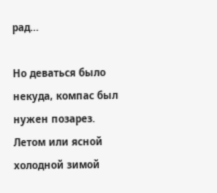рад…

Но деваться было некуда, компас был нужен позарез. Летом или ясной холодной зимой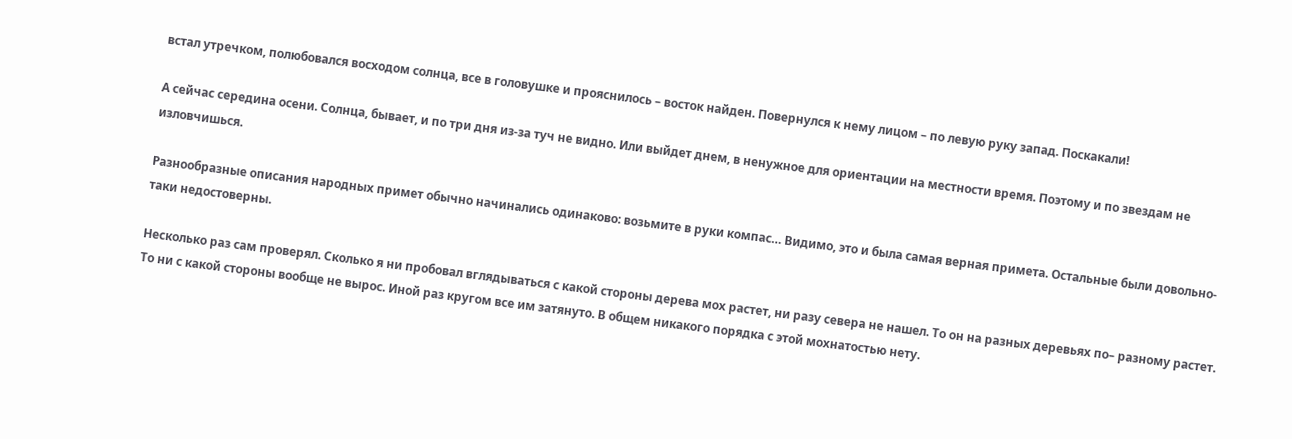встал утречком, полюбовался восходом солнца, все в головушке и прояснилось – восток найден. Повернулся к нему лицом – по левую руку запад. Поскакали!

А сейчас середина осени. Солнца, бывает, и по три дня из-за туч не видно. Или выйдет днем, в ненужное для ориентации на местности время. Поэтому и по звездам не изловчишься.

Разнообразные описания народных примет обычно начинались одинаково: возьмите в руки компас… Видимо, это и была самая верная примета. Остальные были довольно-таки недостоверны.

Несколько раз сам проверял. Сколько я ни пробовал вглядываться с какой стороны дерева мох растет, ни разу севера не нашел. То он на разных деревьях по– разному растет. То ни с какой стороны вообще не вырос. Иной раз кругом все им затянуто. В общем никакого порядка с этой мохнатостью нету.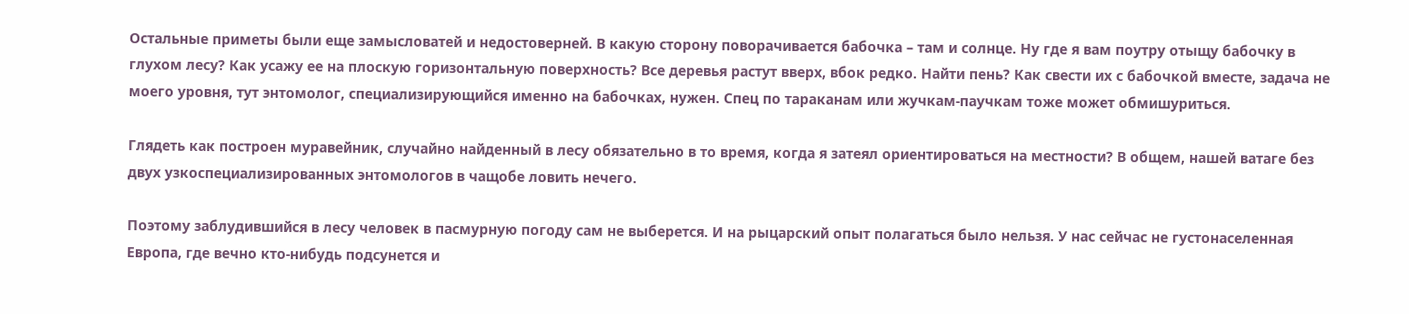Остальные приметы были еще замысловатей и недостоверней. В какую сторону поворачивается бабочка – там и солнце. Ну где я вам поутру отыщу бабочку в глухом лесу? Как усажу ее на плоскую горизонтальную поверхность? Все деревья растут вверх, вбок редко. Найти пень? Как свести их с бабочкой вместе, задача не моего уровня, тут энтомолог, специализирующийся именно на бабочках, нужен. Спец по тараканам или жучкам-паучкам тоже может обмишуриться.

Глядеть как построен муравейник, случайно найденный в лесу обязательно в то время, когда я затеял ориентироваться на местности? В общем, нашей ватаге без двух узкоспециализированных энтомологов в чащобе ловить нечего.

Поэтому заблудившийся в лесу человек в пасмурную погоду сам не выберется. И на рыцарский опыт полагаться было нельзя. У нас сейчас не густонаселенная Европа, где вечно кто-нибудь подсунется и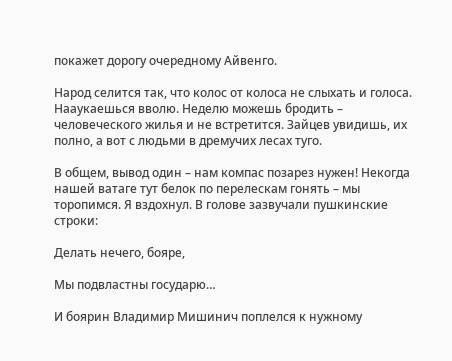покажет дорогу очередному Айвенго.

Народ селится так, что колос от колоса не слыхать и голоса. Нааукаешься вволю. Неделю можешь бродить – человеческого жилья и не встретится. Зайцев увидишь, их полно, а вот с людьми в дремучих лесах туго.

В общем, вывод один – нам компас позарез нужен! Некогда нашей ватаге тут белок по перелескам гонять – мы торопимся. Я вздохнул. В голове зазвучали пушкинские строки:

Делать нечего, бояре,

Мы подвластны государю…

И боярин Владимир Мишинич поплелся к нужному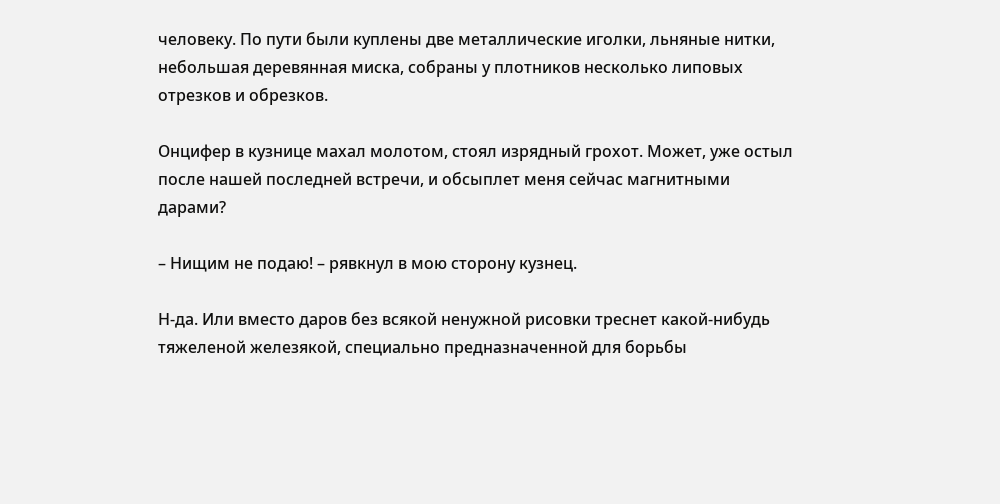человеку. По пути были куплены две металлические иголки, льняные нитки, небольшая деревянная миска, собраны у плотников несколько липовых отрезков и обрезков.

Онцифер в кузнице махал молотом, стоял изрядный грохот. Может, уже остыл после нашей последней встречи, и обсыплет меня сейчас магнитными дарами?

– Нищим не подаю! – рявкнул в мою сторону кузнец.

Н-да. Или вместо даров без всякой ненужной рисовки треснет какой-нибудь тяжеленой железякой, специально предназначенной для борьбы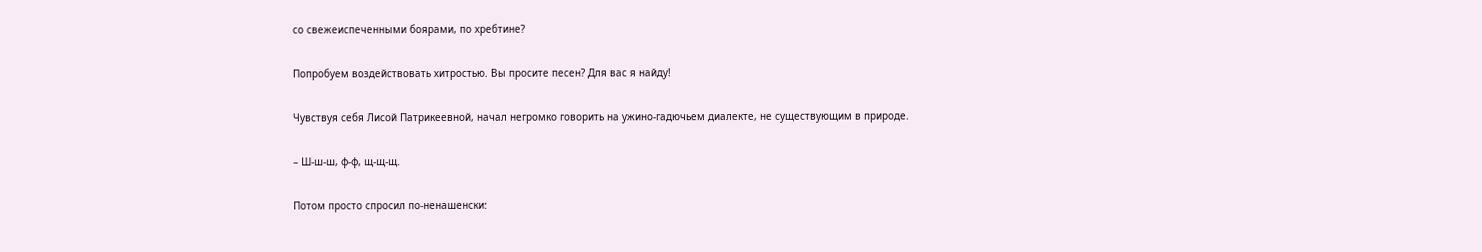со свежеиспеченными боярами, по хребтине?

Попробуем воздействовать хитростью. Вы просите песен? Для вас я найду!

Чувствуя себя Лисой Патрикеевной, начал негромко говорить на ужино-гадючьем диалекте, не существующим в природе.

– Ш-ш-ш, ф-ф, щ-щ-щ.

Потом просто спросил по-ненашенски: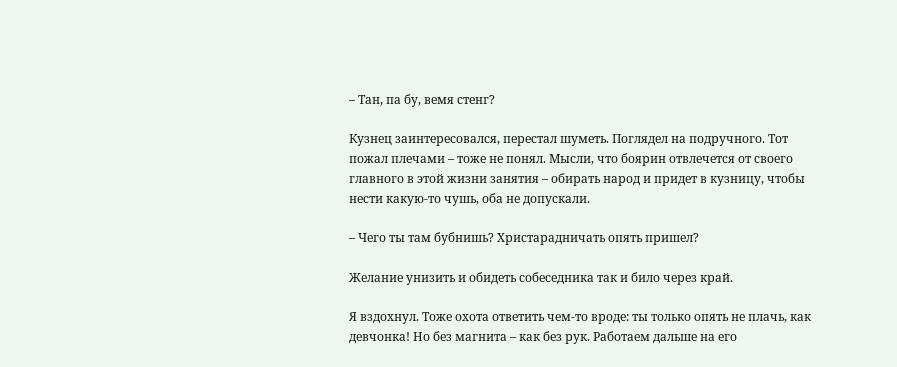– Тан, па бу, вемя стенг?

Кузнец заинтересовался, перестал шуметь. Поглядел на подручного. Тот пожал плечами – тоже не понял. Мысли, что боярин отвлечется от своего главного в этой жизни занятия – обирать народ и придет в кузницу, чтобы нести какую-то чушь, оба не допускали.

– Чего ты там бубнишь? Христарадничать опять пришел?

Желание унизить и обидеть собеседника так и било через край.

Я вздохнул. Тоже охота ответить чем-то вроде: ты только опять не плачь, как девчонка! Но без магнита – как без рук. Работаем дальше на его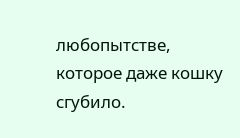любопытстве, которое даже кошку сгубило.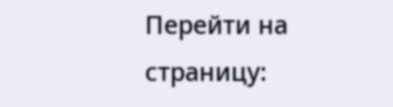Перейти на страницу: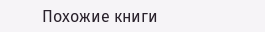Похожие книги